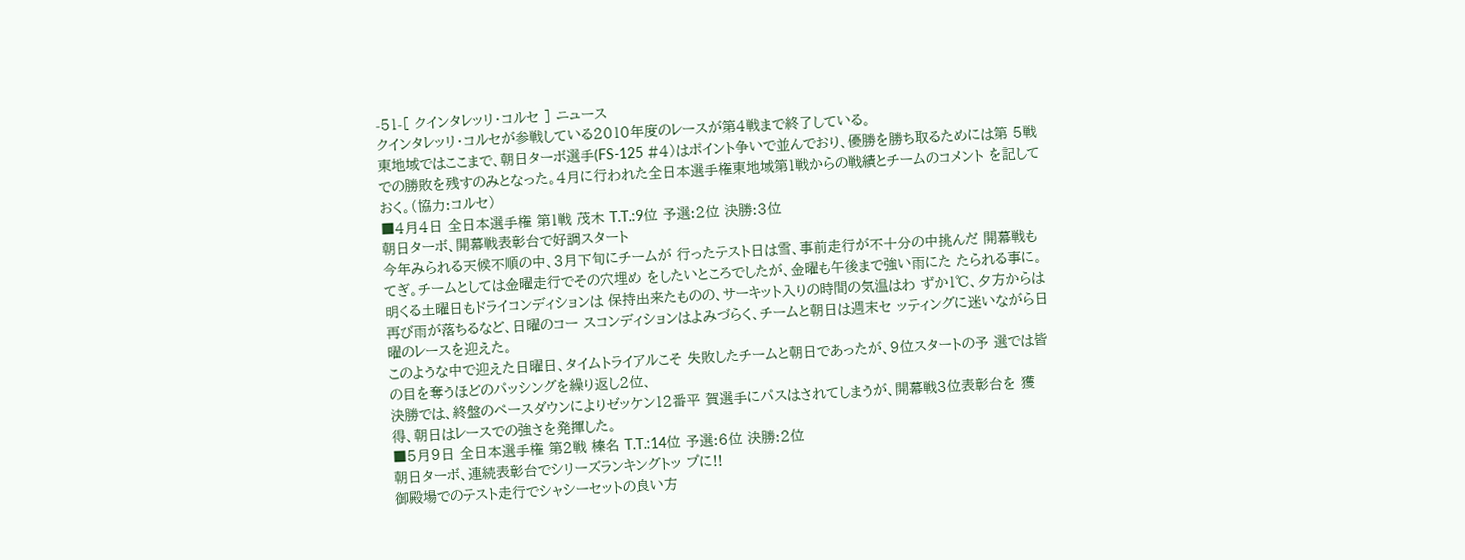-51-[ クインタレッリ・コルセ ] ニュース
クインタレッリ・コルセが参戦している2010年度のレースが第4戦まで終了している。
東地域ではここまで、朝日ターボ選手(FS-125 #4)はポイント争いで並んでおり、優勝を勝ち取るためには第 5戦での勝敗を残すのみとなった。4月に行われた全日本選手権東地域第1戦からの戦績とチームのコメント を記しておく。(協力:コルセ)
■4月4日 全日本選手権 第1戦 茂木 T.T.:9位 予選:2位 決勝:3位
朝日ターボ、開幕戦表彰台で好調スタート
今年みられる天候不順の中、3月下旬にチームが 行ったテスト日は雪、事前走行が不十分の中挑んだ 開幕戦もてぎ。チームとしては金曜走行でその穴埋め をしたいところでしたが、金曜も午後まで強い雨にた たられる事に。明くる土曜日もドライコンディションは 保持出来たものの、サーキット入りの時間の気温はわ ずか1℃、夕方からは再び雨が落ちるなど、日曜のコー スコンディションはよみづらく、チームと朝日は週末セ ッティングに迷いながら日曜のレースを迎えた。
このような中で迎えた日曜日、タイムトライアルこそ 失敗したチームと朝日であったが、9位スタートの予 選では皆の目を奪うほどのパッシングを繰り返し2位、
決勝では、終盤のペースダウンによりゼッケン12番平 賀選手にパスはされてしまうが、開幕戦3位表彰台を 獲得、朝日はレースでの強さを発揮した。
■5月9日 全日本選手権 第2戦 榛名 T.T.:14位 予選:6位 決勝:2位
朝日ターボ、連続表彰台でシリーズランキングトッ プに!!
御殿場でのテスト走行でシャシーセットの良い方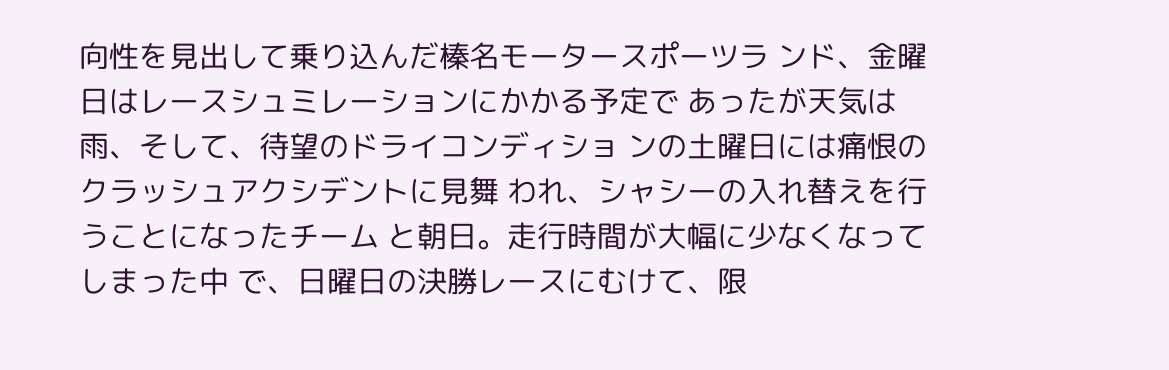向性を見出して乗り込んだ榛名モータースポーツラ ンド、金曜日はレースシュミレーションにかかる予定で あったが天気は雨、そして、待望のドライコンディショ ンの土曜日には痛恨のクラッシュアクシデントに見舞 われ、シャシーの入れ替えを行うことになったチーム と朝日。走行時間が大幅に少なくなってしまった中 で、日曜日の決勝レースにむけて、限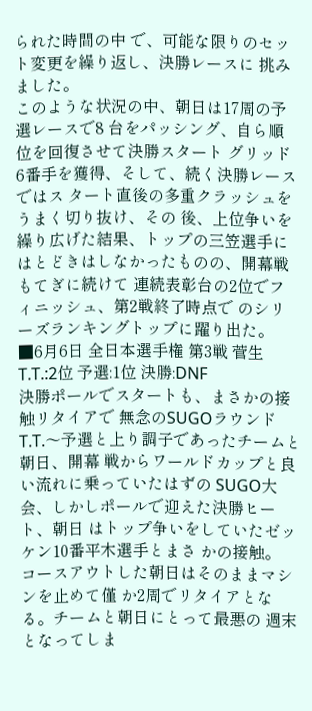られた時間の中 で、可能な限りのセット変更を繰り返し、決勝レースに 挑みました。
このような状況の中、朝日は17周の予選レースで8 台をパッシング、自ら順位を回復させて決勝スタート グリッド6番手を獲得、そして、続く決勝レースではス タート直後の多重クラッシュをうまく切り抜け、その 後、上位争いを繰り広げた結果、トップの三笠選手に はとどきはしなかったものの、開幕戦もてぎに続けて 連続表彰台の2位でフィニッシュ、第2戦終了時点で のシリーズランキングトップに躍り出た。
■6月6日 全日本選手権 第3戦 菅生 T.T.:2位 予選:1位 決勝:DNF
決勝ポールでスタートも、まさかの接触リタイアで 無念のSUGOラウンド
T.T.〜予選と上り調子であったチームと朝日、開幕 戦からワールドカップと良い流れに乗っていたはずの SUGO大会、しかしポールで迎えた決勝ヒート、朝日 はトップ争いをしていたゼッケン10番平木選手とまさ かの接触。
コースアウトした朝日はそのままマシンを止めて僅 か2周でリタイアとなる。チームと朝日にとって最悪の 週末となってしま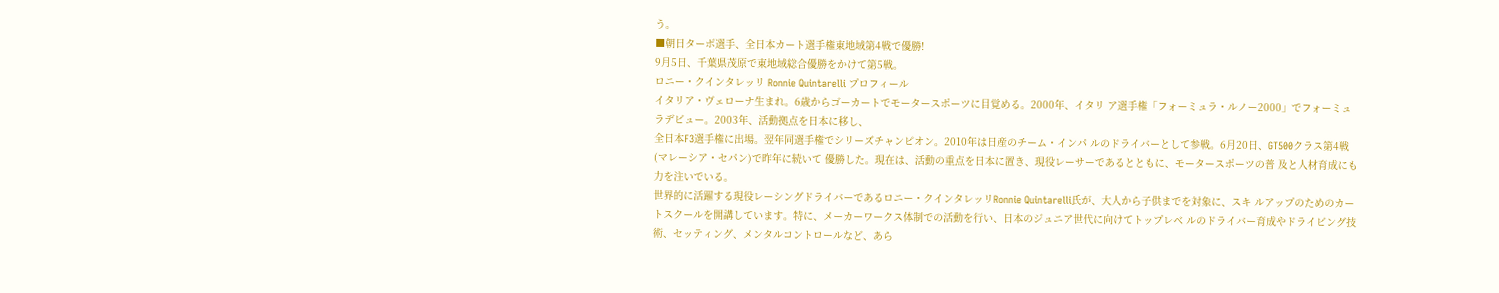う。
■朝日ターボ選手、全日本カート選手権東地域第4戦で優勝!
9月5日、千葉県茂原で東地域総合優勝をかけて第5戦。
ロニー・クインタレッリ Ronnie Quintarelli プロフィール
イタリア・ヴェローナ生まれ。6歳からゴーカートでモータースポーツに目覚める。2000年、イタリ ア選手権「フォーミュラ・ルノー2000」でフォーミュラデビュー。2003年、活動拠点を日本に移し、
全日本F3選手権に出場。翌年同選手権でシリーズチャンピオン。2010年は日産のチーム・インパ ルのドライバーとして参戦。6月20日、GT500クラス第4戦(マレーシア・セパン)で昨年に続いて 優勝した。現在は、活動の重点を日本に置き、現役レーサーであるとともに、モータースポーツの普 及と人材育成にも力を注いでいる。
世界的に活躍する現役レーシングドライバーであるロニー・クインタレッリRonnie Quintarelli氏が、大人から子供までを対象に、スキ ルアップのためのカートスクールを開講しています。特に、メーカーワークス体制での活動を行い、日本のジュニア世代に向けてトップレベ ルのドライバー育成やドライビング技術、セッティング、メンタルコントロールなど、あら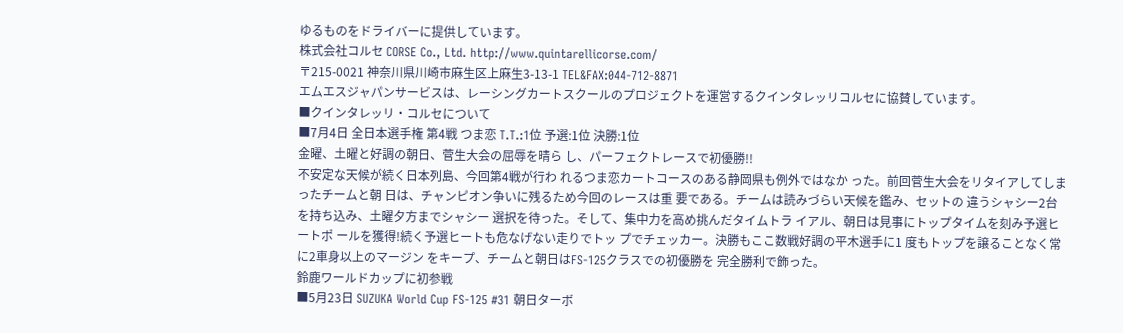ゆるものをドライバーに提供しています。
株式会社コルセ CORSE Co., Ltd. http://www.quintarellicorse.com/
〒215-0021 神奈川県川崎市麻生区上麻生3-13-1 TEL&FAX:044-712-8871
エムエスジャパンサービスは、レーシングカートスクールのプロジェクトを運営するクインタレッリコルセに協賛しています。
■クインタレッリ・コルセについて
■7月4日 全日本選手権 第4戦 つま恋 T.T.:1位 予選:1位 決勝:1位
金曜、土曜と好調の朝日、菅生大会の屈辱を晴ら し、パーフェクトレースで初優勝!!
不安定な天候が続く日本列島、今回第4戦が行わ れるつま恋カートコースのある静岡県も例外ではなか った。前回菅生大会をリタイアしてしまったチームと朝 日は、チャンピオン争いに残るため今回のレースは重 要である。チームは読みづらい天候を鑑み、セットの 違うシャシー2台を持ち込み、土曜夕方までシャシー 選択を待った。そして、集中力を高め挑んだタイムトラ イアル、朝日は見事にトップタイムを刻み予選ヒートポ ールを獲得!続く予選ヒートも危なげない走りでトッ プでチェッカー。決勝もここ数戦好調の平木選手に1 度もトップを譲ることなく常に2車身以上のマージン をキープ、チームと朝日はFS-125クラスでの初優勝を 完全勝利で飾った。
鈴鹿ワールドカップに初参戦
■5月23日 SUZUKA World Cup FS-125 #31 朝日ターボ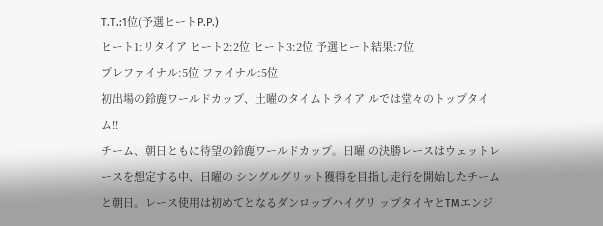T.T.:1位(予選ヒートP.P.)
ヒート1:リタイア ヒート2:2位 ヒート3:2位 予選ヒート結果:7位
プレファイナル:5位 ファイナル:5位
初出場の鈴鹿ワールドカップ、土曜のタイムトライア ルでは堂々のトップタイム!!
チーム、朝日ともに待望の鈴鹿ワールドカップ。日曜 の決勝レースはウェットレースを想定する中、日曜の シングルグリット獲得を目指し走行を開始したチーム と朝日。レース使用は初めてとなるダンロップハイグリ ップタイヤとTMエンジ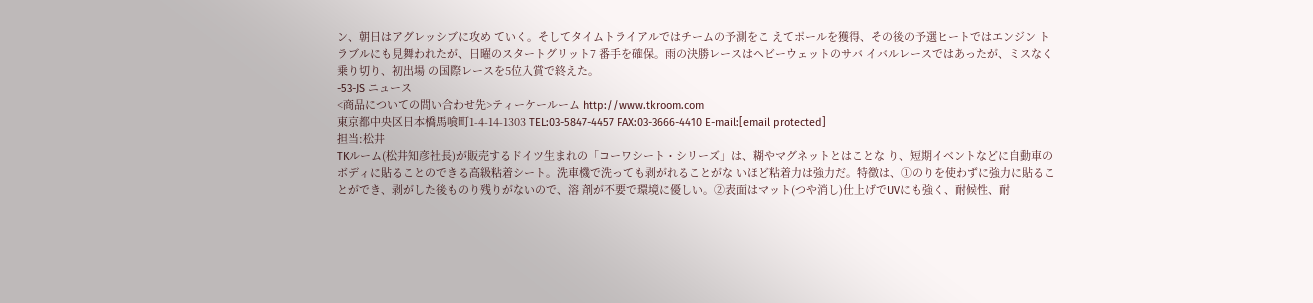ン、朝日はアグレッシブに攻め ていく。そしてタイムトライアルではチームの予測をこ えてポールを獲得、その後の予選ヒートではエンジン トラブルにも見舞われたが、日曜のスタートグリット7 番手を確保。雨の決勝レースはヘビーウェットのサバ イバルレースではあったが、ミスなく乗り切り、初出場 の国際レースを5位入賞で終えた。
-53-JS ニュース
<商品についての問い合わせ先>ティーケールーム http://www.tkroom.com
東京都中央区日本橋馬喰町1-4-14-1303 TEL:03-5847-4457 FAX:03-3666-4410 E-mail:[email protected]
担当:松井
TKルーム(松井知彦社長)が販売するドイツ生まれの「コーワシート・シリーズ」は、糊やマグネットとはことな り、短期イベントなどに自動車のボディに貼ることのできる高級粘着シート。洗車機で洗っても剥がれることがな いほど粘着力は強力だ。特徴は、①のりを使わずに強力に貼ることができ、剥がした後ものり残りがないので、溶 剤が不要で環境に優しい。②表面はマット(つや消し)仕上げでUVにも強く、耐候性、耐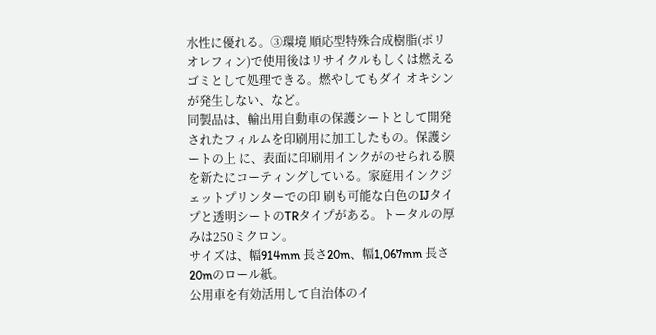水性に優れる。③環境 順応型特殊合成樹脂(ポリオレフィン)で使用後はリサイクルもしくは燃えるゴミとして処理できる。燃やしてもダイ オキシンが発生しない、など。
同製品は、輸出用自動車の保護シートとして開発されたフィルムを印刷用に加工したもの。保護シートの上 に、表面に印刷用インクがのせられる膜を新たにコーティングしている。家庭用インクジェットプリンターでの印 刷も可能な白色のIJタイプと透明シートのTRタイプがある。トータルの厚みは250ミクロン。
サイズは、幅914mm 長さ20m、幅1,067mm 長さ20mのロール紙。
公用車を有効活用して自治体のイ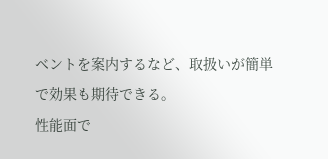ベントを案内するなど、取扱いが簡単で効果も期待できる。
性能面で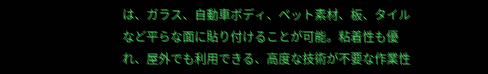は、ガラス、自動車ボディ、ペット素材、板、タイルなど平らな面に貼り付けることが可能。粘着性も優 れ、屋外でも利用できる、高度な技術が不要な作業性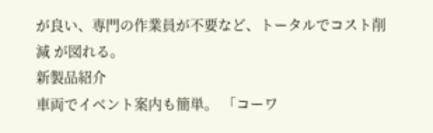が良い、専門の作業員が不要など、トータルでコスト削減 が図れる。
新製品紹介
車両でイベント案内も簡単。 「コーワ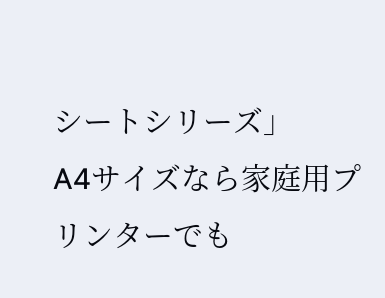シートシリーズ」
A4サイズなら家庭用プリンターでも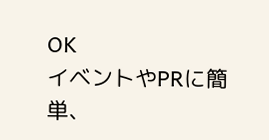OK
イベントやPRに簡単、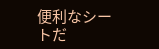便利なシートだ